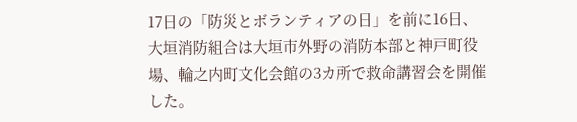17日の「防災とボランティアの日」を前に16日、大垣消防組合は大垣市外野の消防本部と神戸町役場、輪之内町文化会館の3カ所で救命講習会を開催した。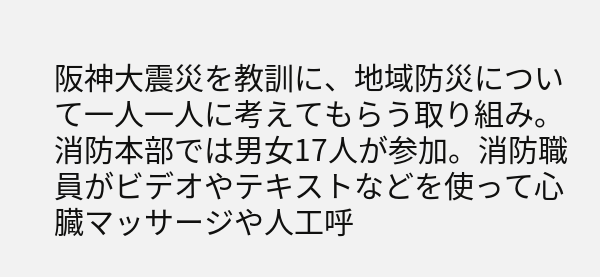阪神大震災を教訓に、地域防災について一人一人に考えてもらう取り組み。
消防本部では男女17人が参加。消防職員がビデオやテキストなどを使って心臓マッサージや人工呼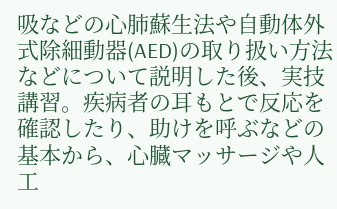吸などの心肺蘇生法や自動体外式除細動器(AED)の取り扱い方法などについて説明した後、実技講習。疾病者の耳もとで反応を確認したり、助けを呼ぶなどの基本から、心臓マッサージや人工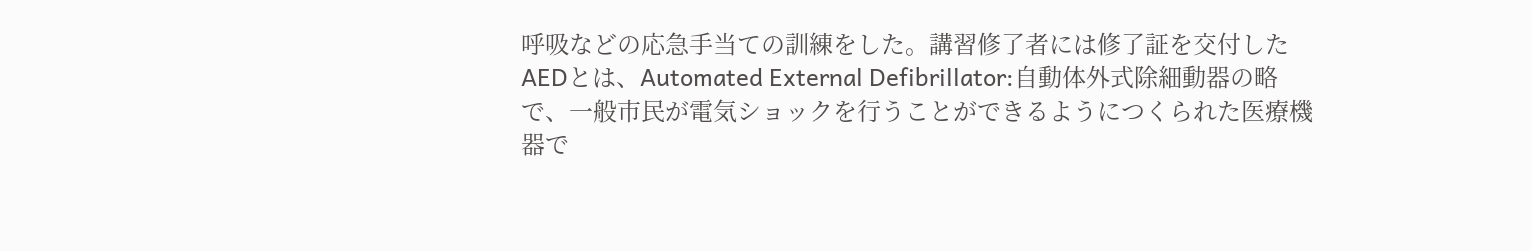呼吸などの応急手当ての訓練をした。講習修了者には修了証を交付した
AEDとは、Automated External Defibrillator:自動体外式除細動器の略で、一般市民が電気ショックを行うことができるようにつくられた医療機器で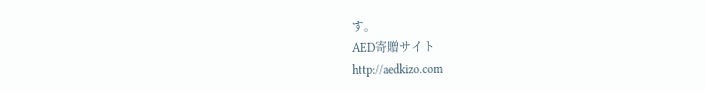す。
AED寄贈サイト
http://aedkizo.com